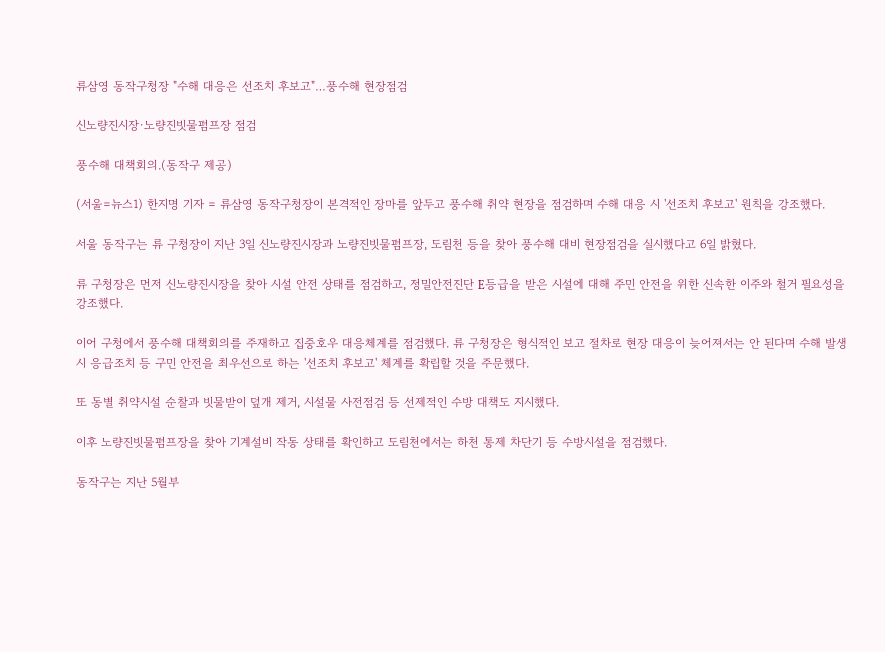류삼영 동작구청장 "수해 대응은 선조치 후보고"…풍수해 현장점검

신노량진시장·노량진빗물펌프장 점검

풍수해 대책회의.(동작구 제공)

(서울=뉴스1) 한지명 기자 = 류삼영 동작구청장이 본격적인 장마를 앞두고 풍수해 취약 현장을 점검하며 수해 대응 시 '선조치 후보고' 원칙을 강조했다.

서울 동작구는 류 구청장이 지난 3일 신노량진시장과 노량진빗물펌프장, 도림천 등을 찾아 풍수해 대비 현장점검을 실시했다고 6일 밝혔다.

류 구청장은 먼저 신노량진시장을 찾아 시설 안전 상태를 점검하고, 정밀안전진단 E등급을 받은 시설에 대해 주민 안전을 위한 신속한 이주와 철거 필요성을 강조했다.

이어 구청에서 풍수해 대책회의를 주재하고 집중호우 대응체계를 점검했다. 류 구청장은 형식적인 보고 절차로 현장 대응이 늦어져서는 안 된다며 수해 발생 시 응급조치 등 구민 안전을 최우선으로 하는 '선조치 후보고' 체계를 확립할 것을 주문했다.

또 동별 취약시설 순찰과 빗물받이 덮개 제거, 시설물 사전점검 등 선제적인 수방 대책도 지시했다.

이후 노량진빗물펌프장을 찾아 기계설비 작동 상태를 확인하고 도림천에서는 하천 통제 차단기 등 수방시설을 점검했다.

동작구는 지난 5월부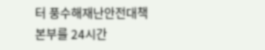터 풍수해재난안전대책본부를 24시간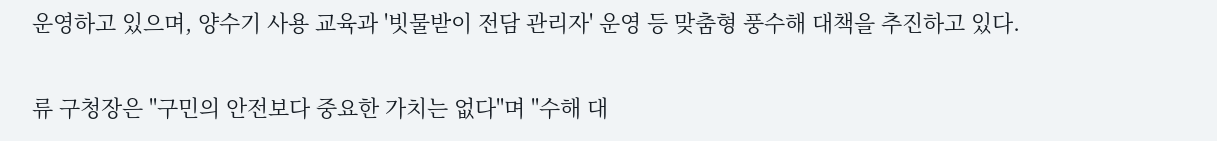운영하고 있으며, 양수기 사용 교육과 '빗물받이 전담 관리자' 운영 등 맞춤형 풍수해 대책을 추진하고 있다.

류 구청장은 "구민의 안전보다 중요한 가치는 없다"며 "수해 대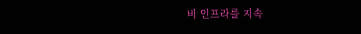비 인프라를 지속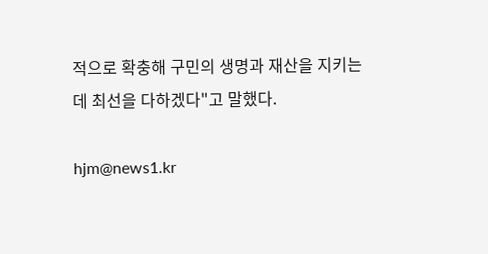적으로 확충해 구민의 생명과 재산을 지키는 데 최선을 다하겠다"고 말했다.

hjm@news1.kr